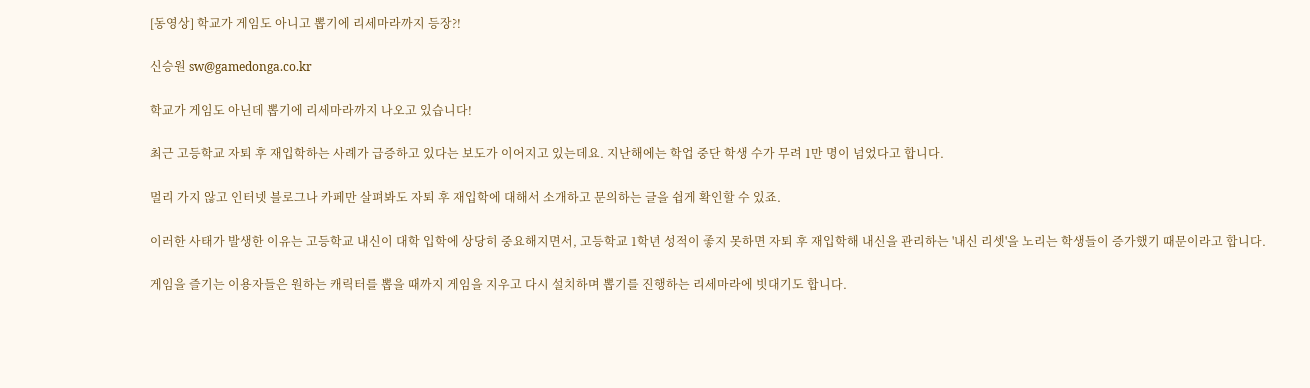[동영상] 학교가 게임도 아니고 뽑기에 리세마라까지 등장?!

신승원 sw@gamedonga.co.kr

학교가 게임도 아닌데 뽑기에 리세마라까지 나오고 있습니다!

최근 고등학교 자퇴 후 재입학하는 사례가 급증하고 있다는 보도가 이어지고 있는데요. 지난해에는 학업 중단 학생 수가 무려 1만 명이 넘었다고 합니다.

멀리 가지 않고 인터넷 블로그나 카페만 살펴봐도 자퇴 후 재입학에 대해서 소개하고 문의하는 글을 쉽게 확인할 수 있죠.

이러한 사태가 발생한 이유는 고등학교 내신이 대학 입학에 상당히 중요해지면서, 고등학교 1학년 성적이 좋지 못하면 자퇴 후 재입학해 내신을 관리하는 '내신 리셋'을 노리는 학생들이 증가했기 때문이라고 합니다.

게임을 즐기는 이용자들은 원하는 캐릭터를 뽑을 때까지 게임을 지우고 다시 설치하며 뽑기를 진행하는 리세마라에 빗대기도 합니다.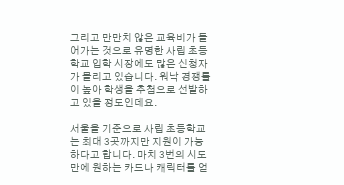그리고 만만치 않은 교육비가 들어가는 것으로 유명한 사립 초등학교 입학 시장에도 많은 신청자가 몰리고 있습니다. 워낙 경쟁률이 높아 학생을 추첨으로 선발하고 있을 정도인데요.

서울을 기준으로 사립 초등학교는 최대 3곳까지만 지원이 가능하다고 합니다. 마치 3번의 시도만에 원하는 카드나 캐릭터를 얻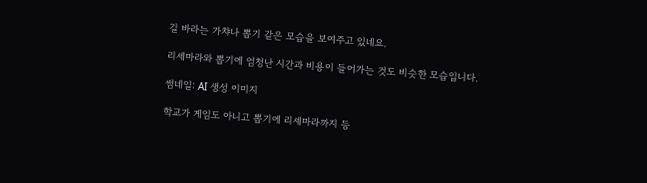길 바라는 가챠나 뽑기 같은 모습을 보여주고 있네요.

리세마라와 뽑기에 엄청난 시간과 비용이 들어가는 것도 비슷한 모습입니다.

썸네일: AI 생성 이미지

학교가 게임도 아니고 뽑기에 리세마라까지 등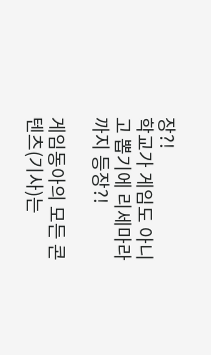장?!
학교가 게임도 아니고 뽑기에 리세마라까지 등장?!

게임동아의 모든 콘텐츠(기사)는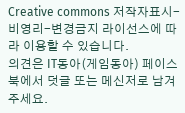Creative commons 저작자표시-비영리-변경금지 라이선스에 따라 이용할 수 있습니다.
의견은 IT동아(게임동아) 페이스북에서 덧글 또는 메신저로 남겨주세요.